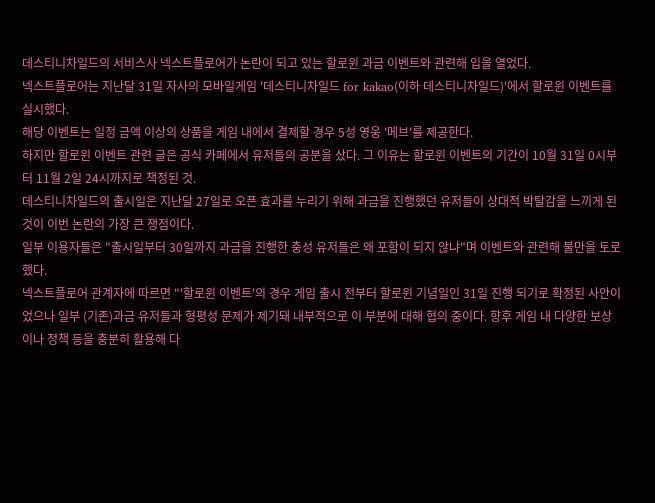데스티니차일드의 서비스사 넥스트플로어가 논란이 되고 있는 할로윈 과금 이벤트와 관련해 입을 열었다.
넥스트플로어는 지난달 31일 자사의 모바일게임 '데스티니차일드 for kakao(이하 데스티니차일드)'에서 할로윈 이벤트를 실시했다.
해당 이벤트는 일정 금액 이상의 상품을 게임 내에서 결제할 경우 5성 영웅 '메브'를 제공한다.
하지만 할로윈 이벤트 관련 글은 공식 카페에서 유저들의 공분을 샀다. 그 이유는 할로윈 이벤트의 기간이 10월 31일 0시부터 11월 2일 24시까지로 책정된 것.
데스티니차일드의 출시일은 지난달 27일로 오픈 효과를 누리기 위해 과금을 진행했던 유저들이 상대적 박탈감을 느끼게 된 것이 이번 논란의 가장 큰 쟁점이다.
일부 이용자들은 "출시일부터 30일까지 과금을 진행한 충성 유저들은 왜 포함이 되지 않냐"며 이벤트와 관련해 불만을 토로했다.
넥스트플로어 관계자에 따르면 "'할로윈 이벤트'의 경우 게임 출시 전부터 할로윈 기념일인 31일 진행 되기로 확정된 사안이었으나 일부 (기존)과금 유저들과 형평성 문제가 제기돼 내부적으로 이 부분에 대해 협의 중이다. 향후 게임 내 다양한 보상이나 정책 등을 충분히 활용해 다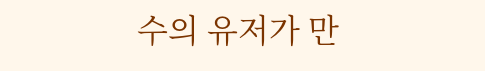수의 유저가 만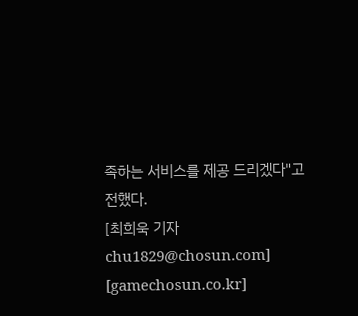족하는 서비스를 제공 드리겠다"고 전했다.
[최희욱 기자 chu1829@chosun.com] [gamechosun.co.kr]